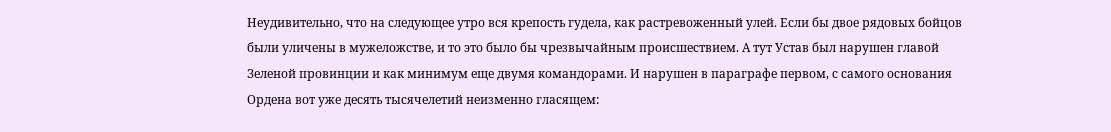Неудивительно, что на следующее утро вся крепость гудела, как растревоженный улей. Если бы двое рядовых бойцов были уличены в мужеложстве, и то это было бы чрезвычайным происшествием. А тут Устав был нарушен главой Зеленой провинции и как минимум еще двумя командорами. И нарушен в параграфе первом, с самого основания Ордена вот уже десять тысячелетий неизменно гласящем: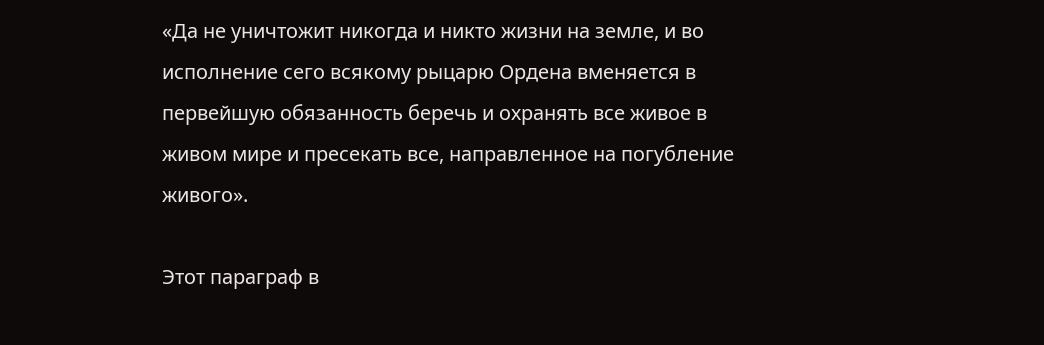«Да не уничтожит никогда и никто жизни на земле, и во исполнение сего всякому рыцарю Ордена вменяется в первейшую обязанность беречь и охранять все живое в живом мире и пресекать все, направленное на погубление живого».

Этот параграф в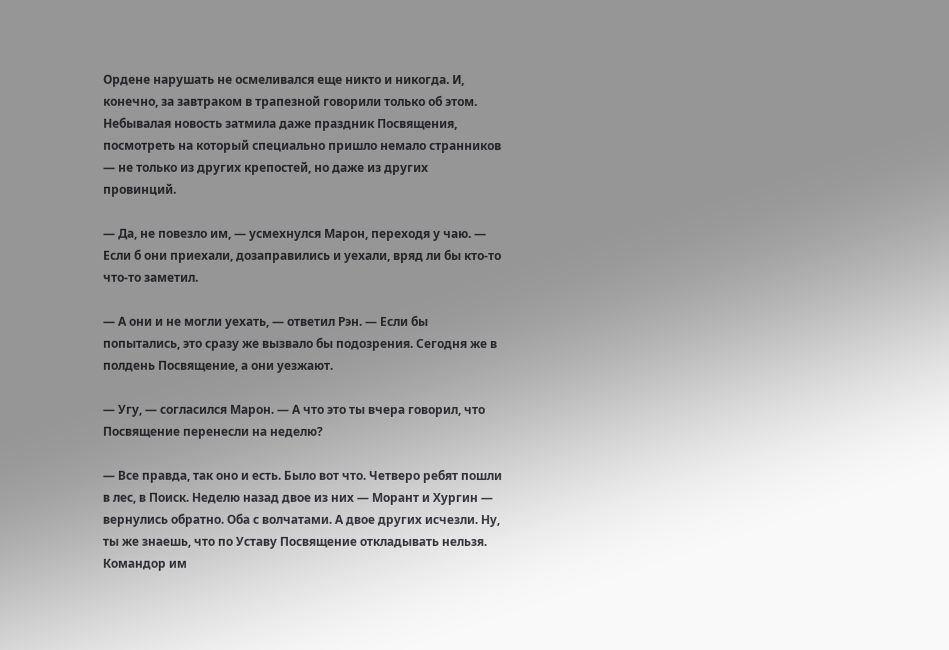Ордене нарушать не осмеливался еще никто и никогда. И, конечно, за завтраком в трапезной говорили только об этом. Небывалая новость затмила даже праздник Посвящения, посмотреть на который специально пришло немало странников — не только из других крепостей, но даже из других провинций.

— Да, не повезло им, — усмехнулся Марон, переходя у чаю. — Если б они приехали, дозаправились и уехали, вряд ли бы кто-то что-то заметил.

— А они и не могли уехать, — ответил Рэн. — Если бы попытались, это сразу же вызвало бы подозрения. Сегодня же в полдень Посвящение, а они уезжают.

— Угу, — согласился Марон. — А что это ты вчера говорил, что Посвящение перенесли на неделю?

— Все правда, так оно и есть. Было вот что. Четверо ребят пошли в лес, в Поиск. Неделю назад двое из них — Морант и Хургин — вернулись обратно. Оба с волчатами. А двое других исчезли. Ну, ты же знаешь, что по Уставу Посвящение откладывать нельзя. Командор им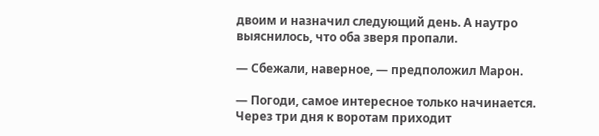двоим и назначил следующий день. А наутро выяснилось, что оба зверя пропали.

— Сбежали, наверное, — предположил Марон.

— Погоди, самое интересное только начинается. Через три дня к воротам приходит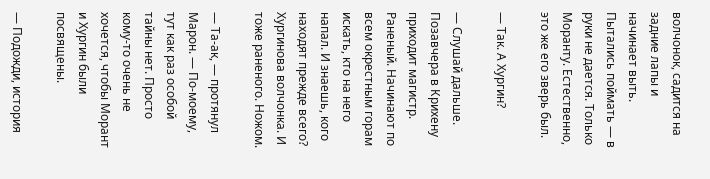волчонок, садится на задние лапы и начинает выть. Пытались поймать — в руки не дается. Только Моранту. Естественно, это же его зверь был.

— Так. А Хургин?

— Слушай дальше. Позавчера в Крихену приходит магистр. Раненый. Начинают по всем окрестным горам искать, кто на него напал. И знаешь, кого находят прежде всего? Хургинова волчонка. И тоже раненого. Ножом.

— Та-ак, — протянул Марон. — По-моему, тут как раз особой тайны нет. Просто кому-то очень не хочется, чтобы Морант и Хургин были посвящены.

— Подожди, история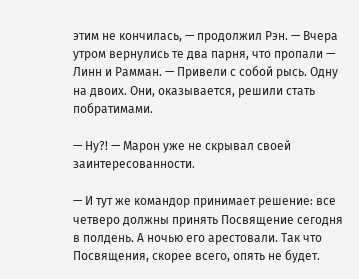этим не кончилась, — продолжил Рэн. — Вчера утром вернулись те два парня, что пропали — Линн и Рамман. — Привели с собой рысь. Одну на двоих. Они, оказывается, решили стать побратимами.

— Ну?! — Марон уже не скрывал своей заинтересованности.

— И тут же командор принимает решение: все четверо должны принять Посвящение сегодня в полдень. А ночью его арестовали. Так что Посвящения, скорее всего, опять не будет.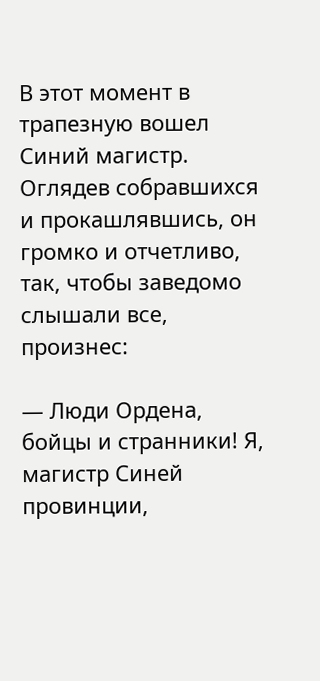В этот момент в трапезную вошел Синий магистр. Оглядев собравшихся и прокашлявшись, он громко и отчетливо, так, чтобы заведомо слышали все, произнес:

— Люди Ордена, бойцы и странники! Я, магистр Синей провинции,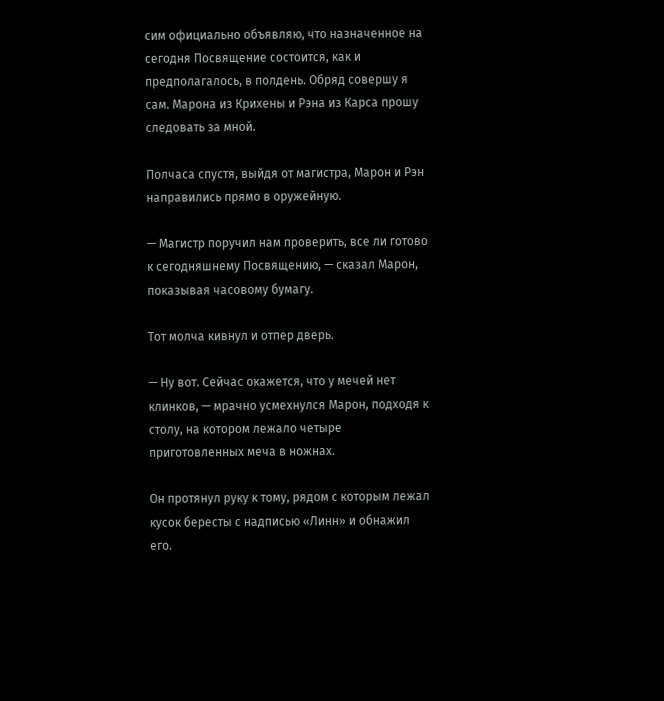сим официально объявляю, что назначенное на сегодня Посвящение состоится, как и предполагалось, в полдень. Обряд совершу я сам. Марона из Крихены и Рэна из Карса прошу следовать за мной.

Полчаса спустя, выйдя от магистра, Марон и Рэн направились прямо в оружейную.

— Магистр поручил нам проверить, все ли готово к сегодняшнему Посвящению, — сказал Марон, показывая часовому бумагу.

Тот молча кивнул и отпер дверь.

— Ну вот. Сейчас окажется, что у мечей нет клинков, — мрачно усмехнулся Марон, подходя к столу, на котором лежало четыре приготовленных меча в ножнах.

Он протянул руку к тому, рядом с которым лежал кусок бересты с надписью «Линн» и обнажил его.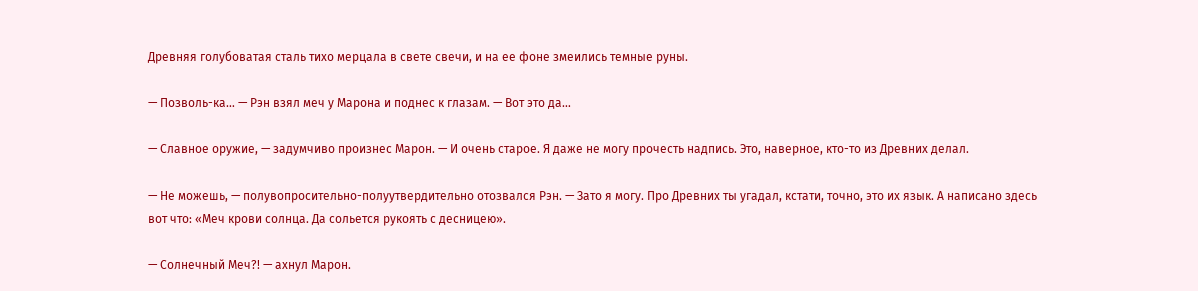Древняя голубоватая сталь тихо мерцала в свете свечи, и на ее фоне змеились темные руны.

— Позволь-ка… — Рэн взял меч у Марона и поднес к глазам. — Вот это да…

— Славное оружие, — задумчиво произнес Марон. — И очень старое. Я даже не могу прочесть надпись. Это, наверное, кто-то из Древних делал.

— Не можешь, — полувопросительно-полуутвердительно отозвался Рэн. — Зато я могу. Про Древних ты угадал, кстати, точно, это их язык. А написано здесь вот что: «Меч крови солнца. Да сольется рукоять с десницею».

— Солнечный Меч?! — ахнул Марон.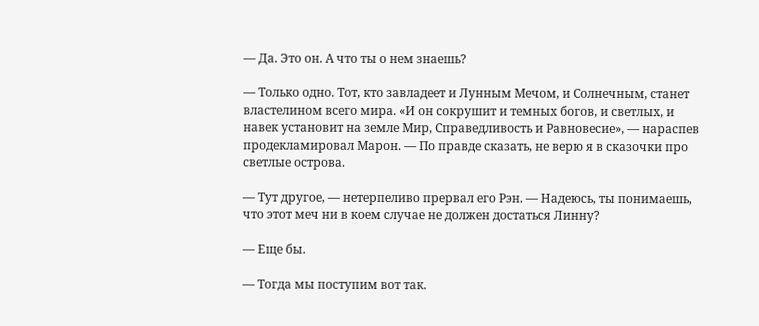— Да. Это он. А что ты о нем знаешь?

— Только одно. Тот, кто завладеет и Лунным Мечом, и Солнечным, станет властелином всего мира. «И он сокрушит и темных богов, и светлых, и навек установит на земле Мир, Справедливость и Равновесие», — нараспев продекламировал Марон. — По правде сказать, не верю я в сказочки про светлые острова.

— Тут другое, — нетерпеливо прервал его Рэн. — Надеюсь, ты понимаешь, что этот меч ни в коем случае не должен достаться Линну?

— Еще бы.

— Тогда мы поступим вот так.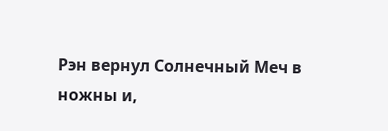Рэн вернул Солнечный Меч в ножны и,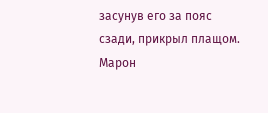засунув его за пояс сзади, прикрыл плащом. Марон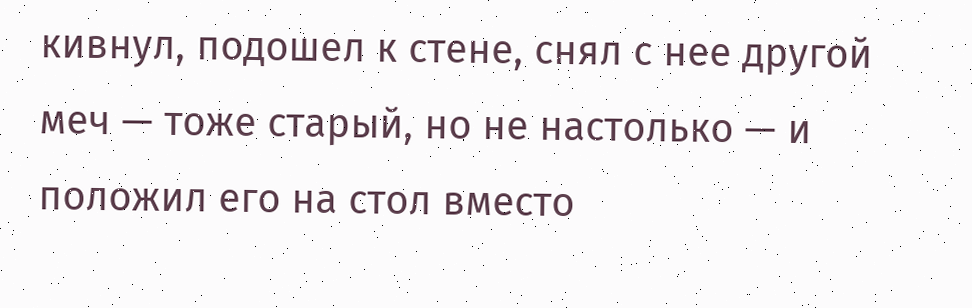кивнул, подошел к стене, снял с нее другой меч — тоже старый, но не настолько — и положил его на стол вместо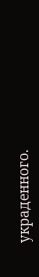украденного.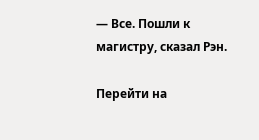— Все. Пошли к магистру, сказал Рэн.

Перейти на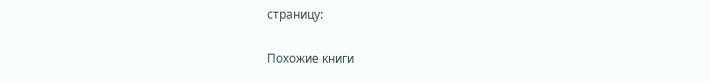страницу:

Похожие книги